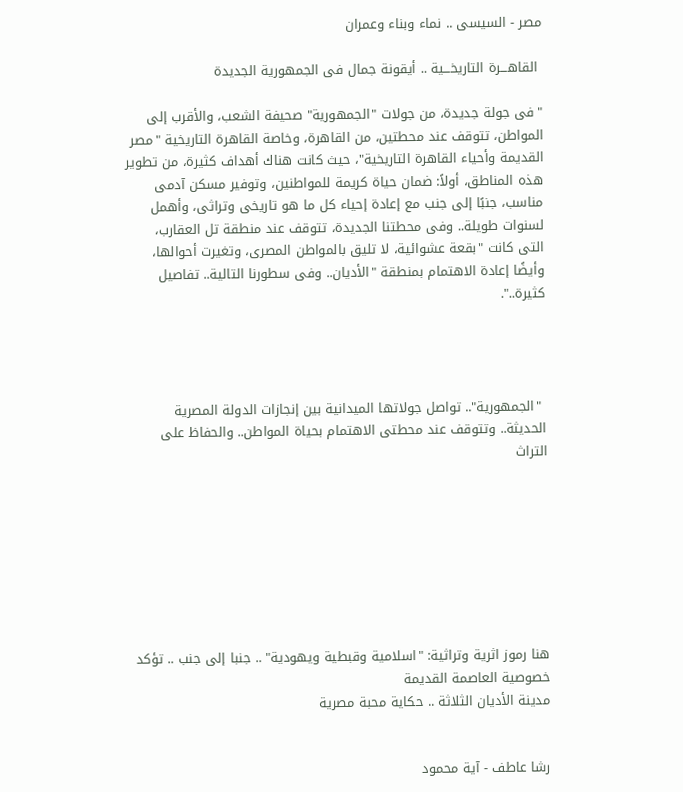مصر - السيسى .. نماء وبناء وعمران

 القاهـــرة التاريخـــية .. أيقونة جمال فى الجمهورية الجديدة

"فى جولة جديدة، من جولات "الجمهورية" صحيفة الشعب، والأقرب إلى المواطن، تتوقف عند محطتين، من القاهرة، وخاصة القاهرة التاريخية "مصر القديمة وأحياء القاهرة التاريخية"، حيث كانت هناك أهداف كثيرة، من تطوير هذه المناطق، أولاً: ضمان حياة كريمة للمواطنين، وتوفير مسكن آدمى مناسب، جنبًا إلى جنب مع إعادة إحياء كل ما هو تاريخى وتراثى، وأهمل لسنوات طويلة.. وفى محطتنا الجديدة، تتوقف عند منطقة تل العقارب، التى كانت "بقعة عشوائية، لا تليق بالمواطن المصرى، وتغيرت أحوالها، وأيضًا إعادة الاهتمام بمنطقة "الأديان.. وفى سطورنا التالية.. تفاصيل كثيرة..".




 "الجمهورية".. تواصل جولاتها الميدانية بين إنجازات الدولة المصرية الحديثة.. وتتوقف عند محطتى الاهتمام بحياة المواطن.. والحفاظ على التراث








هنا رموز اثرية وتراثية: "اسلامية وقبطية ويهودية" .. جنبا إلى جنب .. تؤكد خصوصية العاصمة القديمة
مدينة الأديان الثلاثة .. حكاية محبة مصرية


رشا عاطف - آية محمود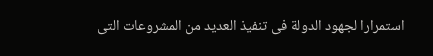استمرارا لجهود الدولة فى تنفيذ العديد من المشروعات التى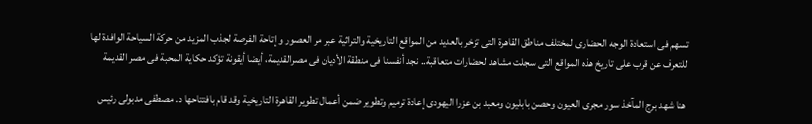تسهم فى استعادة الوجه الحضارى لمختلف مناطق القاهرة التى تزخر بالعديد من المواقع التاريخية والتراثية عبر مر العصور و إتاحة الفرصة لجذب المزيد من حركة السياحة الوافدة لها للتعرف عن قرب على تاريخ هذه المواقع التى سجلت مشاهد لحضارات متعاقبة.. نجد أنفسنا فى منطقة الأديان فى مصرالقديمة، أيضا أيقونة تؤكد حكاية المحبة فى مصر القديمة

 هنا شهد برج المآخذ سور مجرى العيون وحصن بابليون ومعبد بن عزرا اليهودى إعادة ترميم وتطوير ضمن أعمال تطوير القاهرة التاريخية وقد قام بافتتاحها د. مصطفى مدبولى رئيس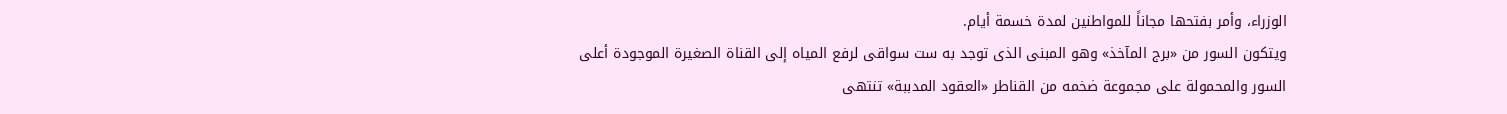الوزراء، وأمر بفتحها مجاناً للمواطنين لمدة خسمة أيام.
ويتكون السور من «برج المآخذ» وهو المبنى الذى توجد به ست سواقى لرفع المياه إلى القناة الصغيرة الموجودة أعلى السور والمحمولة على مجموعة ضخمه من القناطر «العقود المدببة» تنتهى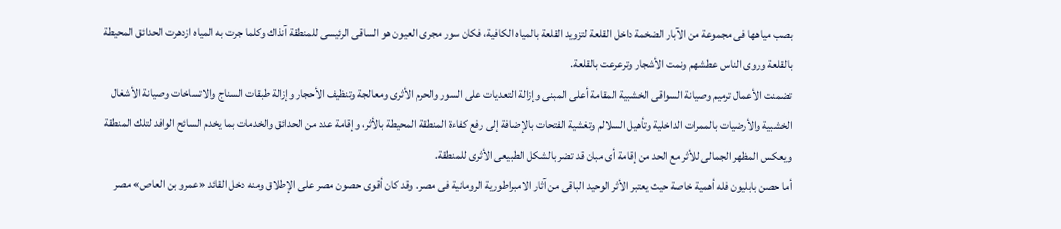بصب مياهها فى مجموعة من الآبار الضخمة داخل القلعة لتزويد القلعة بالمياه الكافية، فكان سور مجرى العيون هو الساقى الرئيسى للمنطقة آنذاك وكلما جرت به المياه ازدهرت الحدائق المحيطة بالقلعة وروى الناس عطشهم ونمت الأشجار وترعرعت بالقلعة.
تضمنت الأعمال ترميم وصيانة السواقى الخشبية المقامة أعلى المبنى وإزالة التعديات على السور والحرم الأثرى ومعالجة وتنظيف الأحجار وإزالة طبقات السناج والاتساخات وصيانة الأشغال الخشبية والأرضيات بالممرات الداخلية وتأهيل السلالم وتغشية الفتحات بالإضافة إلى رفع كفاءة المنطقة المحيطة بالأثر، وإقامة عدد من الحدائق والخدمات بما يخدم السائح الوافد لتلك المنطقة ويعكس المظهر الجمالى للأثر مع الحد من إقامة أى مبان قد تضر بالشكل الطبيعى الأثرى للمنطقة.
أما حصن بابليون فله أهمية خاصة حيث يعتبر الأثر الوحيد الباقى من آثار الامبراطورية الرومانية فى مصر. وقد كان أقوى حصون مصر على الإطلاق ومنه دخل القائد «عمرو بن العاص» مصر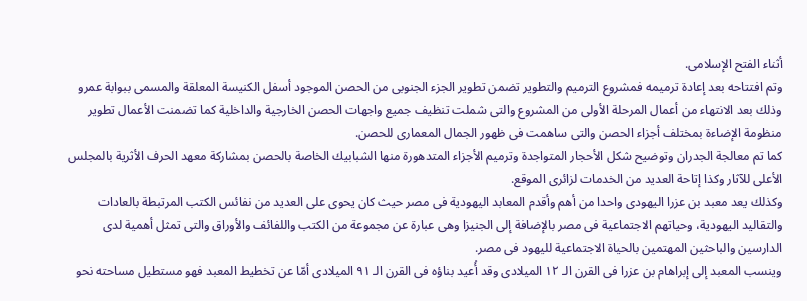أثناء الفتح الإسلامى.
وتم افتتاحه بعد إعادة ترميمه فمشروع الترميم والتطوير تضمن تطوير الجزء الجنوبى من الحصن الموجود أسفل الكنيسة المعلقة والمسمى ببوابة عمرو وذلك بعد الانتهاء من أعمال المرحلة الأولى من المشروع والتى شملت تنظيف جميع واجهات الحصن الخارجية والداخلية كما تضمنت الأعمال تطوير منظومة الإضاءة بمختلف أجزاء الحصن والتى ساهمت فى ظهور الجمال المعمارى للحصن.
كما تم معالجة الجدران وتوضيح شكل الأحجار المتواجدة وترميم الأجزاء المتدهورة منها الشبابيك الخاصة بالحصن بمشاركة معهد الحرف الأثرية بالمجلس الأعلى للآثار وكذا إتاحة العديد من الخدمات لزائرى الموقع.
وكذلك يعد معبد بن عزرا اليهودى واحدا من أهم وأقدم المعابد اليهودية فى مصر حيث كان يحوى على العديد من نفائس الكتب المرتبطة بالعادات والتقاليد اليهودية، وحياتهم الاجتماعية فى مصر بالإضافة إلى الجنيزا وهى عبارة عن مجموعة من الكتب واللفائف والأوراق والتى تمثل أهمية لدى الدارسين والباحثين المهتمين بالحياة الاجتماعية لليهود فى مصر.
وينسب المعبد إلى إبراهام بن عزرا فى القرن الـ ١٢ الميلادى وقد أُعيد بناؤه فى القرن الـ ٩١ الميلادى أمّا عن تخطيط المعبد فهو مستطيل مساحته نحو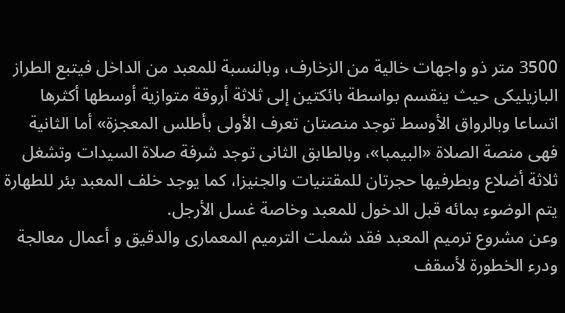3500 متر ذو واجهات خالية من الزخارف، وبالنسبة للمعبد من الداخل فيتبع الطراز البازيليكى حيث ينقسم بواسطة بائكتين إلى ثلاثة أروقة متوازية أوسطها أكثرها اتساعا وبالرواق الأوسط توجد منصتان تعرف الأولى بأطلس المعجزة» أما الثانية فهى منصة الصلاة «البيمبا»، وبالطابق الثانى توجد شرفة صلاة السيدات وتشغل ثلاثة أضلاع وبطرفيها حجرتان للمقتنيات والجنيزا، كما يوجد خلف المعبد بئر للطهارة يتم الوضوء بمائه قبل الدخول للمعبد وخاصة غسل الأرجل.
وعن مشروع ترميم المعبد فقد شملت الترميم المعمارى والدقيق و أعمال معالجة ودرء الخطورة لأسقف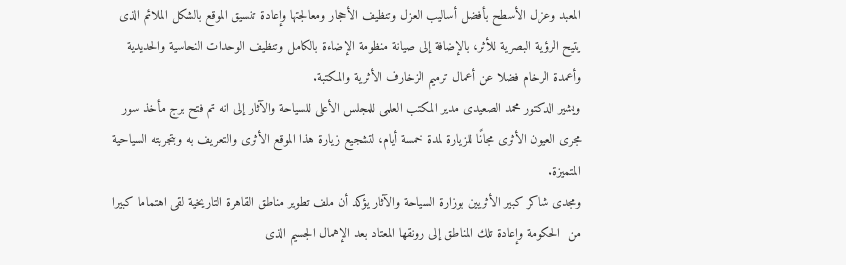المعبد وعزل الأسطح بأفضل أساليب العزل وتنظيف الأحجار ومعالجتها وإعادة تنسيق الموقع بالشكل الملائم الذى يتيح الرؤية البصرية للأثر، بالإضافة إلى صيانة منظومة الإضاءة بالكامل وتنظيف الوحدات النحاسية والحديدية وأعمدة الرخام فضلا عن أعمال ترميم الزخارف الأثرية والمكتبة.
ويشير الدكتور محمد الصعيدى مدير المكتب العلمى للمجلس الأعلى للسياحة والآثار إلى انه تم فتح برج مأخذ سور مجرى العيون الأثرى مجانًا للزيارة لمدة خمسة أيام، لتشجيع زيارة هذا الموقع الأثرى والتعريف به وبتجربته السياحية المتميزة.
ومجدى شاكر كبير الأثريين بوزارة السياحة والآثار يؤكد أن ملف تطوير مناطق القاهرة التاريخية لقى اهتماما كبيرا من  الحكومة وإعادة تلك المناطق إلى رونقها المعتاد بعد الإهمال الجسيم الذى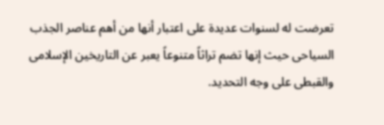تعرضت له لسنوات عديدة على اعتبار أنها من أهم عناصر الجذب السياحى حيث إنها تضم تراثاً متنوعاً يعبر عن التاريخين الإسلامى والقبطى على وجه التحديد.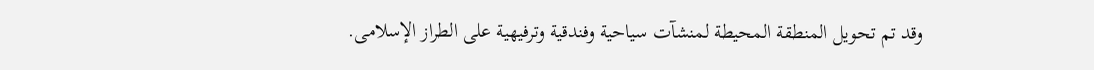وقد تم تحويل المنطقة المحيطة لمنشآت سياحية وفندقية وترفيهية على الطراز الإسلامى.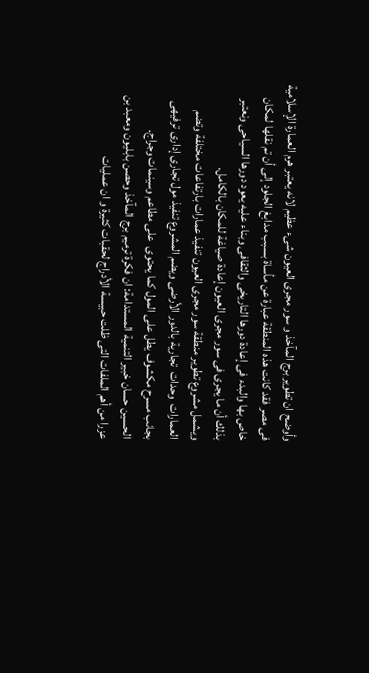وأوضح ان تطوير برج المآخذ و سور مجرى العيون شىء عظيم لانه يعتبر هرم العمارة الإسلامية فى مصر فقد كانت هذه المنطقة عبارة عن مأساة بسبب مدابغ الجلود إلى أن تم نقلها لمكان خاص بها والبدء فى إعادة دورها التاريخى والثقافى وبناء عليه يعود دورها السياحى ونعتبر بذلك أن ما يجرى فى سور مجرى العيون إعادة صياغة للمكان بالكامل.
ويشمل مشروع تطوير منطقة سور مجرى العيون تنفيذ عمارات بارتفاعات مختلفة وتضم  العمارات  وحدات  تجارية بالدور الأرضى ويضم المشروع تنفيذ مول تجارى إدارى ترفيهى  بجانب مسرح مكشوف يطل على المول كما يحتوى  على مطاعم وسينمات وجراج.
الحسين حسان خبير التنمية المستدامة: ان فكرة ترميم برج المآخذ وحصن بابليون ومعبد بن عزرا من أهم الملفات التى ظلت حبيسة الأدراج لحقبات كثيرة و ان عمليات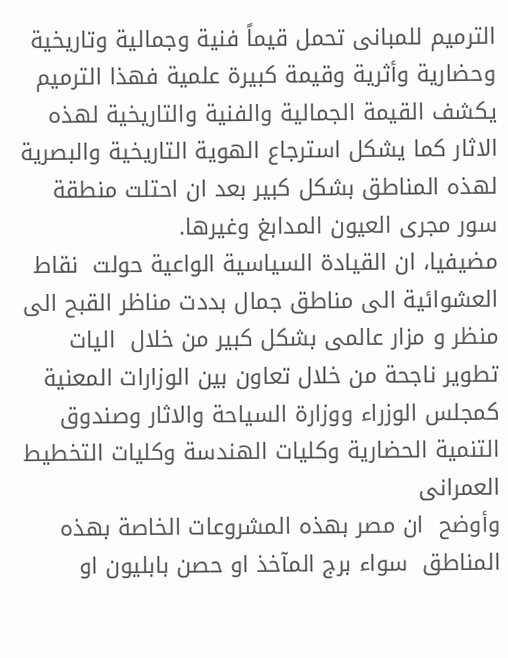الترميم للمبانى تحمل قيماً فنية وجمالية وتاريخية وحضارية وأثرية وقيمة كبيرة علمية فهذا الترميم يكشف القيمة الجمالية والفنية والتاريخية لهذه الاثار كما يشكل استرجاع الهوية التاريخية والبصرية لهذه المناطق بشكل كبير بعد ان احتلت منطقة سور مجرى العيون المدابغ وغيرها.
مضيفيا، ان القيادة السياسية الواعية حولت  نقاط العشوائية الى مناطق جمال بددت مناظر القبح الى منظر و مزار عالمى بشكل كبير من خلال  اليات تطوير ناجحة من خلال تعاون بين الوزارات المعنية  كمجلس الوزراء ووزارة السياحة والاثار وصندوق التنمية الحضارية وكليات الهندسة وكليات التخطيط العمرانى
وأوضح  ان مصر بهذه المشروعات الخاصة بهذه المناطق  سواء برج المآخذ او حصن بابليون او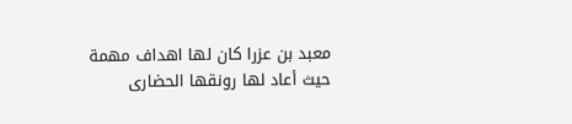معبد بن عزرا كان لها اهداف مهمة حيث أعاد لها رونقها الحضارى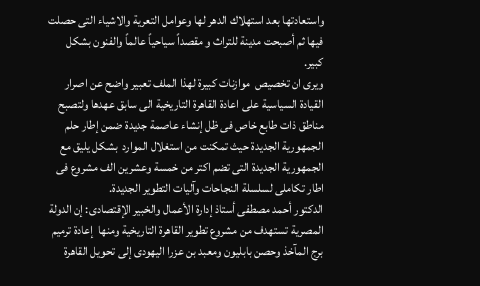واستعادتها بعد استهلاك الدهر لها وعوامل التعرية والاشياء التى حصلت فيها ثم أصبحت مدينة للتراث و مقصداً سياحياً عالماً والفنون بشكل كبير.
ويرى ان تخصيص  موازنات كبيرة لهذا الملف تعبير واضح عن اصرار القيادة السياسية على اعادة القاهرة التاريخية الى سابق عهدها ولتصبح مناطق ذات طابع خاص فى ظل إنشاء عاصمة جديدة ضمن إطار حلم الجمهورية الجديدة حيث تمكنت من استغلال الموارد  بشكل يليق مع  الجمهورية الجديدة التى تضم اكتر من خمسة وعشرين الف مشروع فى اطار تكاملى لسلسلة النجاحات وآليات التطوير الجديدة.
الدكتور أحمد مصطفى أستاذ إدارة الأعمال والخبير الإقتصادى: إن الدولة المصرية تستهدف من مشروع تطوير القاهرة التاريخية ومنها  إعادة ترميم برج المآخذ وحصن بابليون ومعبد بن عزرا اليهودى إلى تحويل القاهرة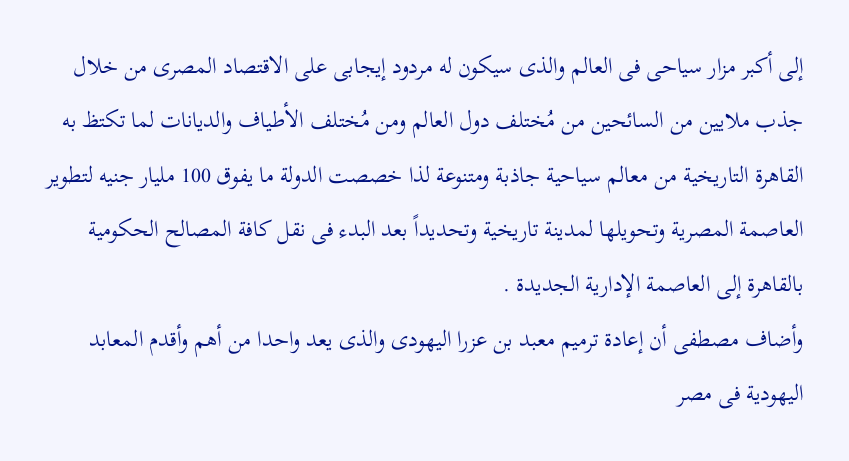إلى أكبر مزار سياحى فى العالم والذى سيكون له مردود إيجابى على الاقتصاد المصرى من خلال جذب ملايين من السائحين من مُختلف دول العالم ومن مُختلف الأطياف والديانات لما تكتظ به القاهرة التاريخية من معالم سياحية جاذبة ومتنوعة لذا خصصت الدولة ما يفوق 100 مليار جنيه لتطوير العاصمة المصرية وتحويلها لمدينة تاريخية وتحديداً بعد البدء فى نقل كافة المصالح الحكومية بالقاهرة إلى العاصمة الإدارية الجديدة .
وأضاف مصطفى أن إعادة ترميم معبد بن عزرا اليهودى والذى يعد واحدا من أهم وأقدم المعابد اليهودية فى مصر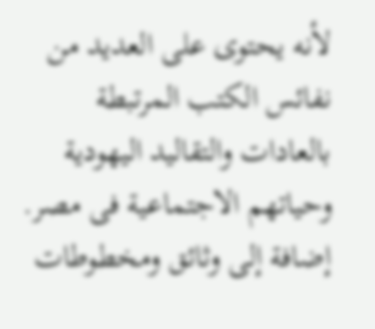لأنه يحتوى على العديد من نفائس الكتب المرتبطة بالعادات والتقاليد اليهودية وحياتهم الاجتماعية فى مصر.
إضافة إلى وثائق ومخطوطات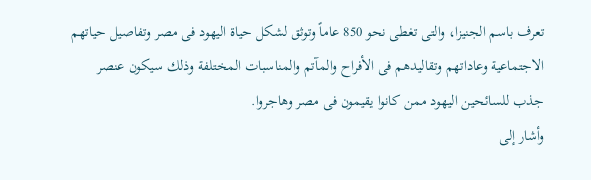تعرف باسم الجنيزا، والتى تغطى نحو 850 عاماً وتوثق لشكل حياة اليهود فى مصر وتفاصيل حياتهم الاجتماعية وعاداتهم وتقاليدهم فى الأفراح والمآتم والمناسبات المختلفة وذلك سيكون عنصر جذب للسائحين اليهود ممن كانوا يقيمون فى مصر وهاجروا.
وأشار إلى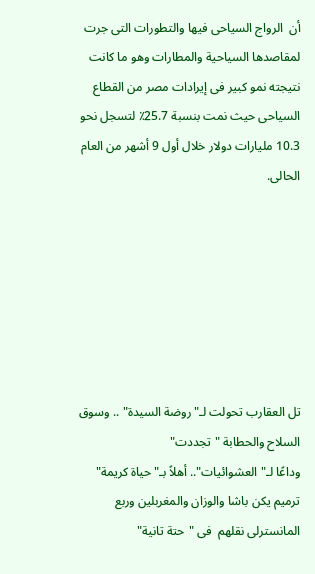أن  الرواج السياحى فيها والتطورات التى جرت لمقاصدها السياحية والمطارات وهو ما كانت نتيجته نمو كبير فى إيرادات مصر من القطاع السياحى حيث نمت بنسبة 25.7٪ لتسجل نحو 10.3 مليارات دولار خلال أول 9 أشهر من العام الحالى.







تل العقارب تحولت لـ"روضة السيدة" .. وسوق السلاح والحطابة "تجددت"
وداعًا لـ"العشوائيات".. أهلاً بـ"حياة كريمة"
ترميم يكن باشا والوزان والمغربلين وربع المانسترلى نقلهم  فى "حتة تانية"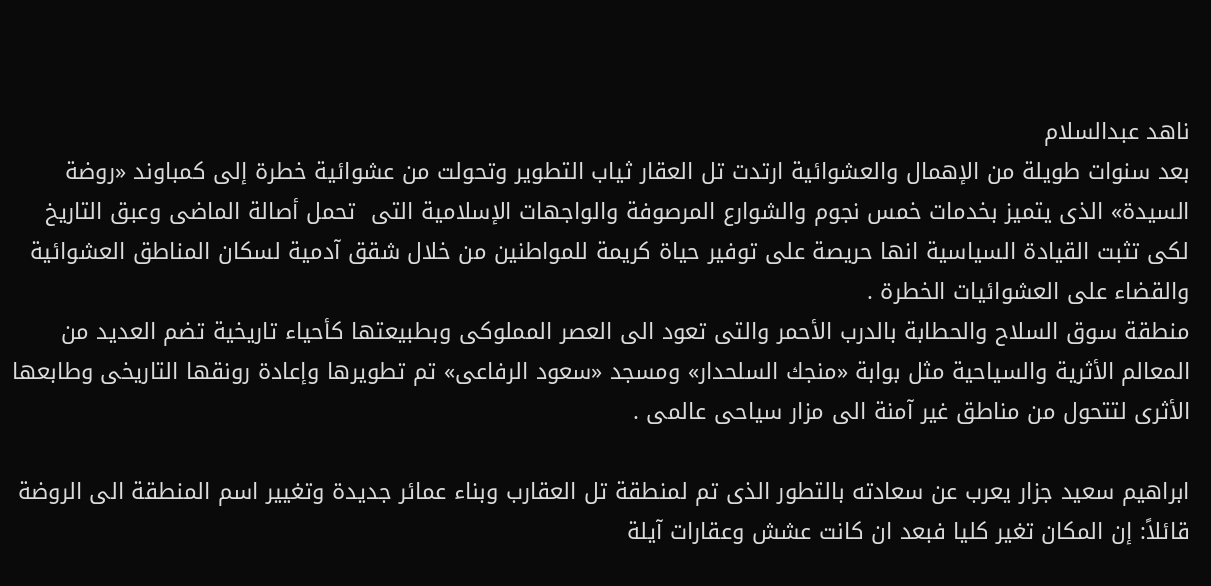ناهد عبدالسلام
بعد سنوات طويلة من الإهمال والعشوائية ارتدت تل العقار ثياب التطوير وتحولت من عشوائية خطرة إلى كمباوند «روضة السيدة» الذى يتميز بخدمات خمس نجوم والشوارع المرصوفة والواجهات الإسلامية التى  تحمل أصالة الماضى وعبق التاريخ لكى تثبت القيادة السياسية انها حريصة على توفير حياة كريمة للمواطنين من خلال شقق آدمية لسكان المناطق العشوائية والقضاء على العشوائيات الخطرة .
منطقة سوق السلاح والحطابة بالدرب الأحمر والتى تعود الى العصر المملوكى وبطبيعتها كأحياء تاريخية تضم العديد من المعالم الأثرية والسياحية مثل بوابة «منجك السلحدار» ومسجد «سعود الرفاعى» تم تطويرها وإعادة رونقها التاريخى وطابعها الأثرى لتتحول من مناطق غير آمنة الى مزار سياحى عالمى .

ابراهيم سعيد جزار يعرب عن سعادته بالتطور الذى تم لمنطقة تل العقارب وبناء عمائر جديدة وتغيير اسم المنطقة الى الروضة قائلاً: إن المكان تغير كليا فبعد ان كانت عشش وعقارات آيلة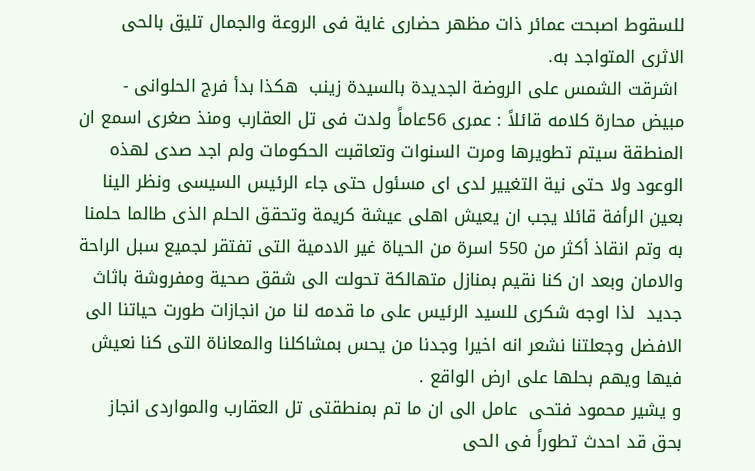للسقوط اصبحت عمائر ذات مظهر حضارى غاية فى الروعة والجمال تليق بالحى الاثرى المتواجد به.
 اشرقت الشمس على الروضة الجديدة بالسيدة زينب  هكذا بدأ فرج الحلوانى - مبيض محارة كلامه قائلاً : عمرى 56عاماً ولدت فى تل العقارب ومنذ صغرى اسمع ان المنطقة سيتم تطويرها ومرت السنوات وتعاقبت الحكومات ولم اجد صدى لهذه الوعود ولا حتى نية التغيير لدى اى مسئول حتى جاء الرئيس السيسى ونظر الينا بعين الرأفة قائلا يجب ان يعيش اهلى عيشة كريمة وتحقق الحلم الذى طالما حلمنا به وتم انقاذ أكثر من 550 اسرة من الحياة غير الادمية التى تفتقر لجميع سبل الراحة والامان وبعد ان كنا نقيم بمنازل متهالكة تحولت الى شقق صحية ومفروشة باثاث جديد  لذا اوجه شكرى للسيد الرئيس على ما قدمه لنا من انجازات طورت حياتنا الى الافضل وجعلتنا نشعر انه اخيرا وجدنا من يحس بمشاكلنا والمعاناة التى كنا نعيش فيها ويهم بحلها على ارض الواقع .
و يشير محمود فتحى  عامل الى ان ما تم بمنطقتى تل العقارب والمواردى انجاز بحق قد احدث تطوراً فى الحى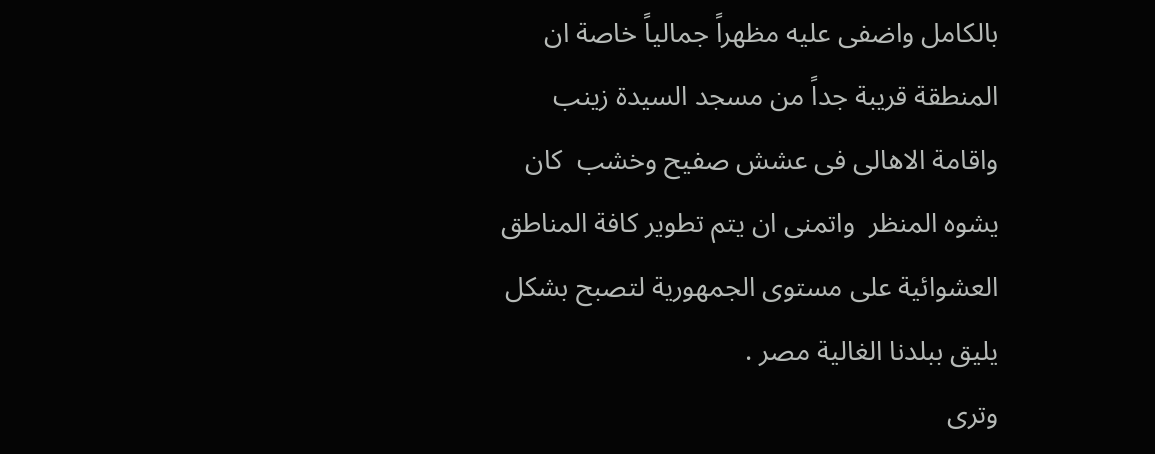بالكامل واضفى عليه مظهراً جمالياً خاصة ان المنطقة قريبة جداً من مسجد السيدة زينب واقامة الاهالى فى عشش صفيح وخشب  كان يشوه المنظر  واتمنى ان يتم تطوير كافة المناطق العشوائية على مستوى الجمهورية لتصبح بشكل يليق ببلدنا الغالية مصر .
وترى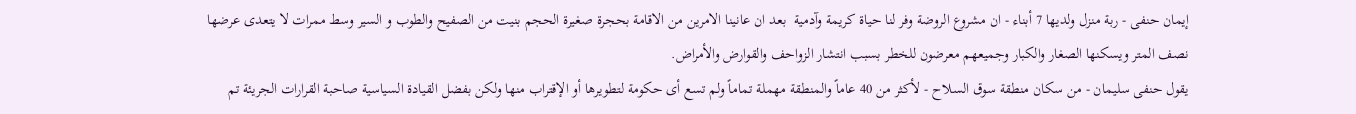إيمان حنفى - ربة منزل ولديها 7 أبناء - ان مشروع الروضة وفر لنا حياة كريمة وآدمية  بعد ان عانينا الامرين من الاقامة بحجرة صغيرة الحجم بنيت من الصفيح والطوب و السير وسط ممرات لا يتعدى عرضها نصف المتر ويسكنها الصغار والكبار وجميعهم معرضون للخطر بسبب انتشار الزواحف والقوارض والأمراض.
يقول حنفى سليمان - من سكان منطقة سوق السلاح - لأكثر من 40 عاماً والمنطقة مهملة تماماً ولم تسع أى حكومة لتطويرها أو الإقتراب منها ولكن بفضل القيادة السياسية صاحبة القرارات الجريئة تم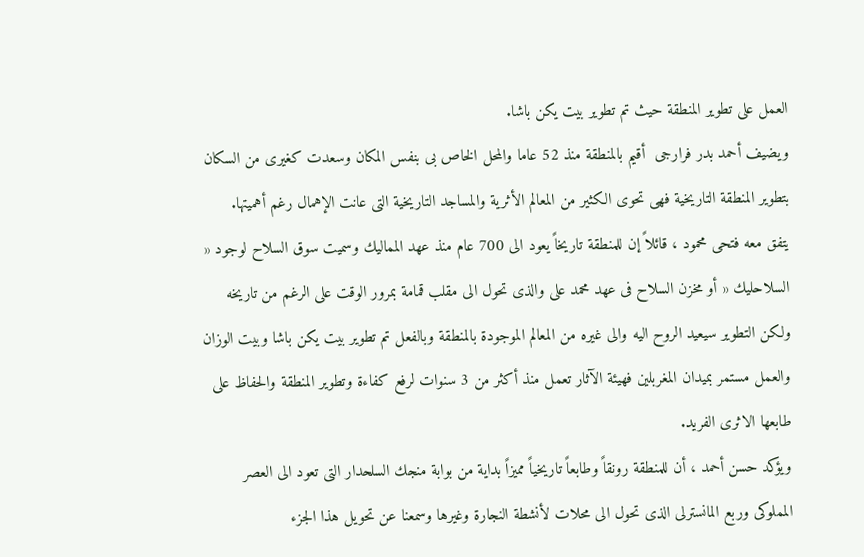العمل على تطوير المنطقة حيث تم تطوير بيت يكن باشا.
ويضيف أحمد بدر فرارجى  أقيم بالمنطقة منذ 52 عاما والمحل الخاص بى بنفس المكان وسعدت كغيرى من السكان بتطوير المنطقة التاريخية فهى تحوى الكثير من المعالم الأثرية والمساجد التاريخية التى عانت الإهمال رغم أهميتها.
يتفق معه فتحى محمود ، قائلاً إن للمنطقة تاريخاً يعود الى 700 عام منذ عهد المماليك وسميت سوق السلاح لوجود « السلاحليك « أو مخزن السلاح فى عهد محمد على والذى تحول الى مقلب قمامة بمرور الوقت على الرغم من تاريخه ولكن التطوير سيعيد الروح اليه والى غيره من المعالم الموجودة بالمنطقة وبالفعل تم تطوير بيت يكن باشا وبيت الوزان والعمل مستمر بميدان المغربلين فهيئة الآثار تعمل منذ أكثر من 3 سنوات لرفع كفاءة وتطوير المنطقة والحفاظ على طابعها الاثرى الفريد.
ويؤكد حسن أحمد ، أن للمنطقة رونقاً وطابعاً تاريخياً مميزاً بداية من بوابة منجك السلحدار التى تعود الى العصر المملوكى وربع المانسترلى الذى تحول الى محلات لأنشطة النجارة وغيرها وسمعنا عن تحويل هذا الجزء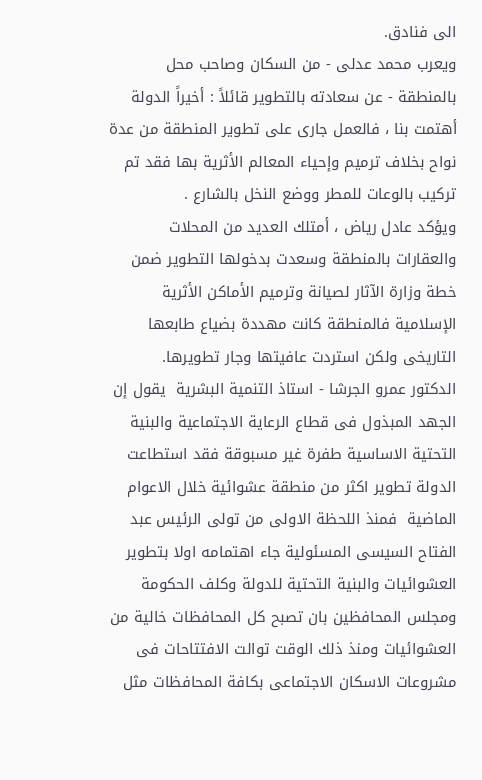الى فنادق.
ويعرب محمد عدلى - من السكان وصاحب محل بالمنطقة - عن سعادته بالتطوير قائلاً : أخيراً الدولة أهتمت بنا ، فالعمل جارى على تطوير المنطقة من عدة نواح بخلاف ترميم وإحياء المعالم الأثرية بها فقد تم تركيب بالوعات للمطر ووضع النخل بالشارع .
ويؤكد عادل رياض ، أمتلك العديد من المحلات والعقارات بالمنطقة وسعدت بدخولها التطوير ضمن خطة وزارة الآثار لصيانة وترميم الأماكن الأثرية الإسلامية فالمنطقة كانت مهددة بضياع طابعها التاريخى ولكن استردت عافيتها وجار تطويرها.
الدكتور عمرو الجرشا - استاذ التنمية البشرية  يقول إن الجهد المبذول فى قطاع الرعاية الاجتماعية والبنية التحتية الاساسية طفرة غير مسبوقة فقد استطاعت الدولة تطوير اكثر من منطقة عشوائية خلال الاعوام الماضية  فمنذ اللحظة الاولى من تولى الرئيس عبد الفتاح السيسى المسئولية جاء اهتمامه اولا بتطوير العشوائيات والبنية التحتية للدولة وكلف الحكومة ومجلس المحافظين بان تصبح كل المحافظات خالية من العشوائيات ومنذ ذلك الوقت توالت الافتتاحات فى مشروعات الاسكان الاجتماعى بكافة المحافظات مثل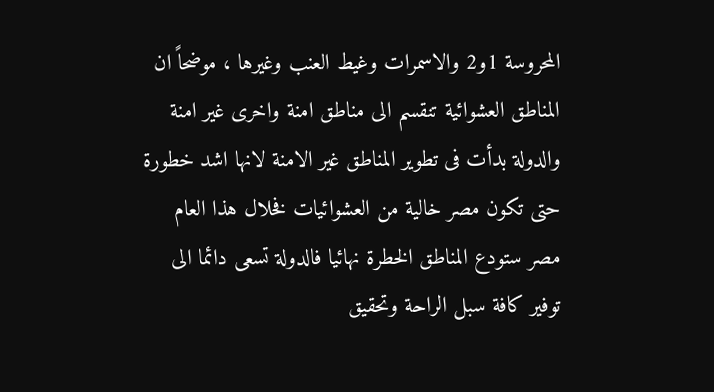المحروسة 1و2 والاسمرات وغيط العنب وغيرها ، موضحاً ان المناطق العشوائية تنقسم الى مناطق امنة واخرى غير امنة والدولة بدأت فى تطوير المناطق غير الامنة لانها اشد خطورة حتى تكون مصر خالية من العشوائيات فخلال هذا العام مصر ستودع المناطق الخطرة نهائيا فالدولة تسعى دائما الى توفير كافة سبل الراحة وتحقيق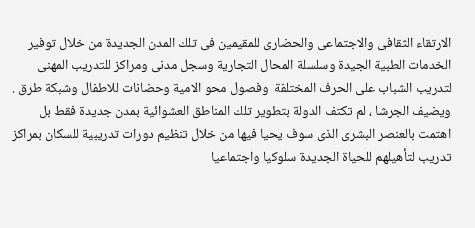الارتقاء الثقافى والاجتماعى والحضارى للمقيمين فى تلك المدن الجديدة من خلال توفير الخدمات الطبية الجيدة وسلسلة المحال التجارية وسجل مدنى ومراكز للتدريب المهنى لتدريب الشباب على الحرف المختلفة  وفصول محو الامية وحضانات للاطفال وشبكة طرق .
ويضيف الجرشا ، لم تكتف الدولة بتطوير تلك المناطق العشوائية بمدن جديدة فقط بل اهتمت بالعنصر البشرى الذى سوف يحيا فيها من خلال تنظيم دورات تدريبية للسكان بمراكز تدريب لتأهيلهم للحياة الجديدة سلوكيا واجتماعيا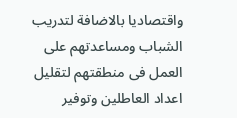واقتصاديا بالاضافة لتدريب الشباب ومساعدتهم على العمل فى منطقتهم لتقليل اعداد العاطلين وتوفير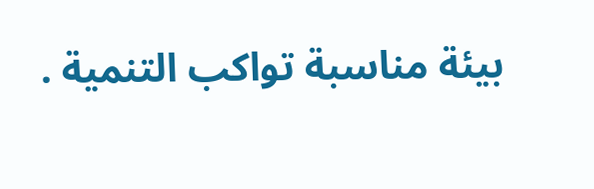بيئة مناسبة تواكب التنمية .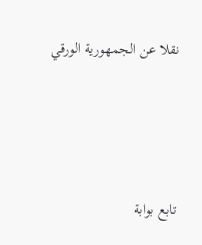نقلا عن الجمهورية الورقي




تابع بوابة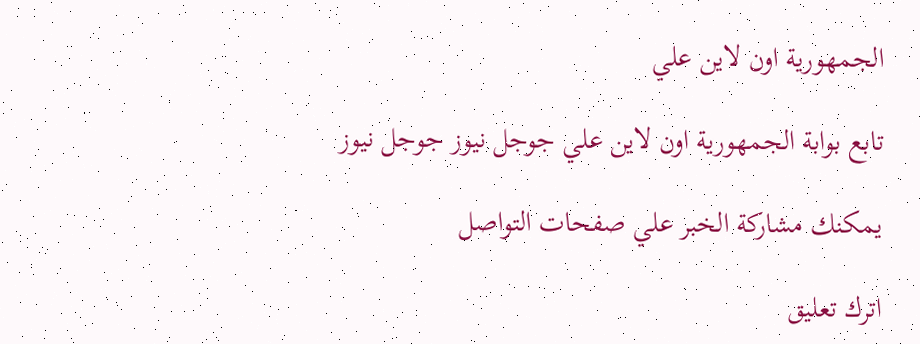الجمهورية اون لاين علي

تابع بوابة الجمهورية اون لاين علي جوجل نيوز جوجل نيوز

يمكنك مشاركة الخبر علي صفحات التواصل

اترك تعليق